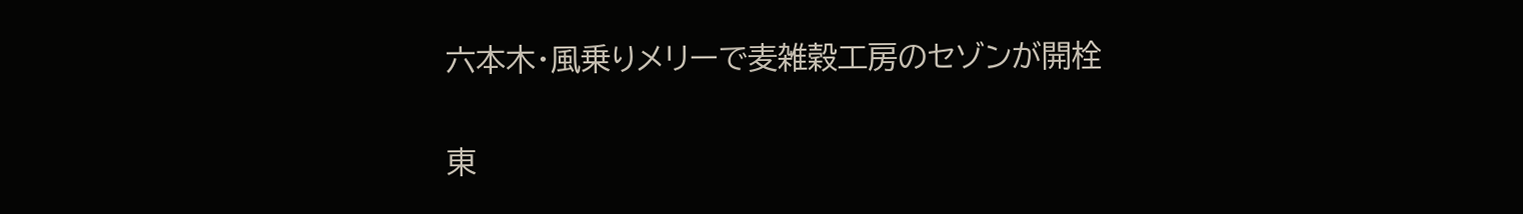六本木・風乗りメリーで麦雑穀工房のセゾンが開栓

東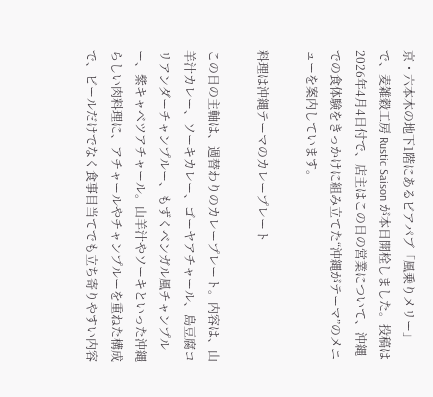京・六本木の地下1階にあるビアパブ「風乗りメリー」で、麦雑穀工房 Rustic Saison が本日開栓しました。投稿は2026年4月4日付で、店主はこの日の営業について、沖縄での食体験をきっかけに組み立てた“沖縄がテーマ”のメニューを案内しています。

料理は沖縄テーマのカレープレート

この日の主軸は、週替わりのカレープレート。内容は、山羊汁カレー、ソーキカレー、ゴーヤアチャール、島豆腐コリアンダーチャンプルー、もずくベンガル風チャンプルー、紫キャベツアチャール。山羊汁やソーキといった沖縄らしい肉料理に、アチャールやチャンプルーを重ねた構成で、ビールだけでなく食事目当てでも立ち寄りやすい内容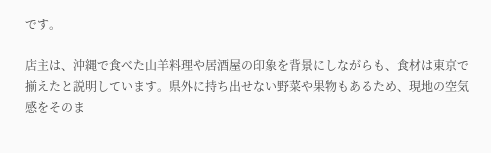です。

店主は、沖縄で食べた山羊料理や居酒屋の印象を背景にしながらも、食材は東京で揃えたと説明しています。県外に持ち出せない野菜や果物もあるため、現地の空気感をそのま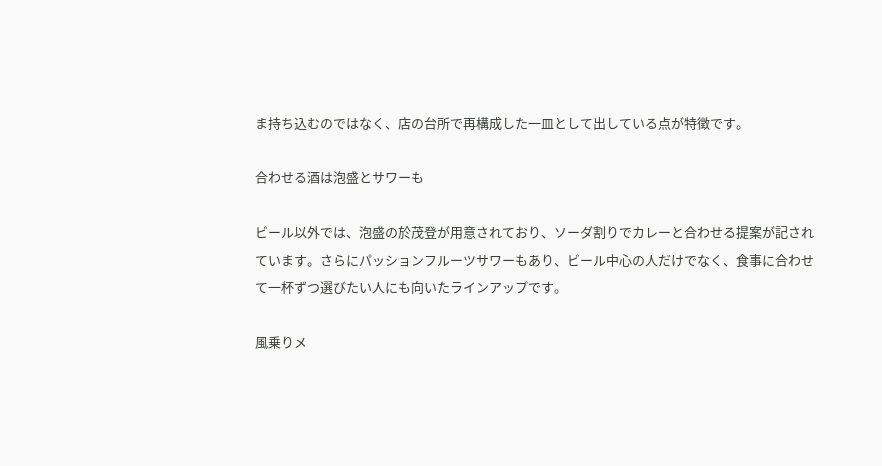ま持ち込むのではなく、店の台所で再構成した一皿として出している点が特徴です。

合わせる酒は泡盛とサワーも

ビール以外では、泡盛の於茂登が用意されており、ソーダ割りでカレーと合わせる提案が記されています。さらにパッションフルーツサワーもあり、ビール中心の人だけでなく、食事に合わせて一杯ずつ選びたい人にも向いたラインアップです。

風乗りメ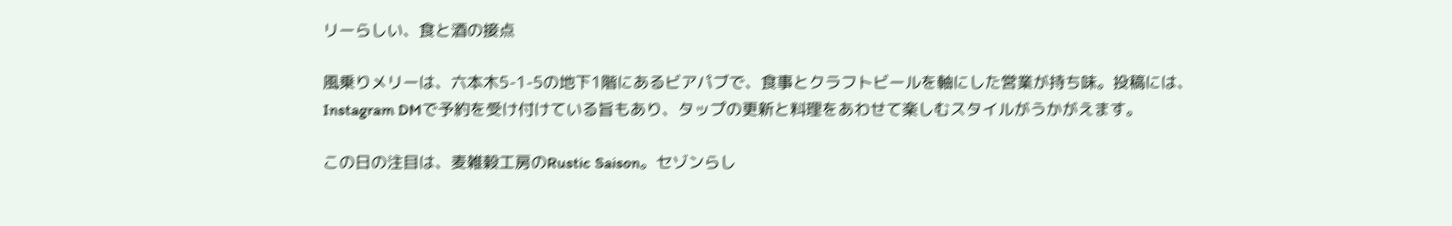リーらしい、食と酒の接点

風乗りメリーは、六本木5-1-5の地下1階にあるビアパブで、食事とクラフトビールを軸にした営業が持ち味。投稿には、Instagram DMで予約を受け付けている旨もあり、タップの更新と料理をあわせて楽しむスタイルがうかがえます。

この日の注目は、麦雑穀工房のRustic Saison。セゾンらし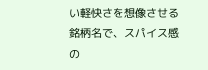い軽快さを想像させる銘柄名で、スパイス感の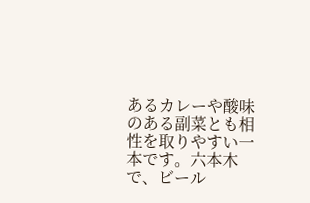あるカレーや酸味のある副菜とも相性を取りやすい一本です。六本木で、ビール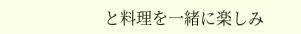と料理を一緒に楽しみ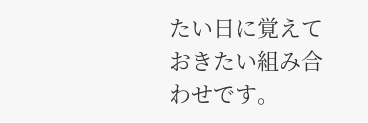たい日に覚えておきたい組み合わせです。